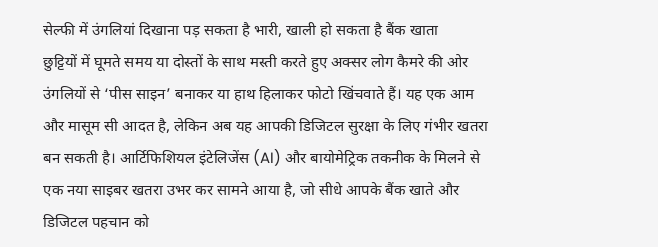सेल्फी में उंगलियां दिखाना पड़ सकता है भारी, खाली हो सकता है बैंक खाता
छुट्टियों में घूमते समय या दोस्तों के साथ मस्ती करते हुए अक्सर लोग कैमरे की ओर उंगलियों से ‘पीस साइन’ बनाकर या हाथ हिलाकर फोटो खिंचवाते हैं। यह एक आम और मासूम सी आदत है, लेकिन अब यह आपकी डिजिटल सुरक्षा के लिए गंभीर खतरा बन सकती है। आर्टिफिशियल इंटेलिजेंस (AI) और बायोमेट्रिक तकनीक के मिलने से एक नया साइबर खतरा उभर कर सामने आया है, जो सीधे आपके बैंक खाते और डिजिटल पहचान को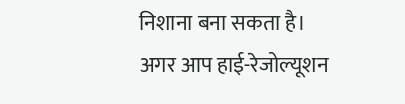निशाना बना सकता है।
अगर आप हाई-रेजोल्यूशन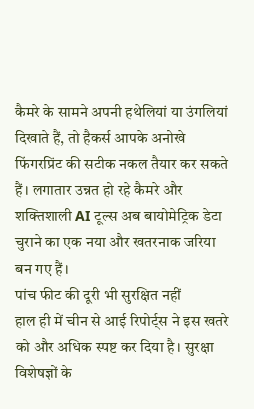कैमरे के सामने अपनी हथेलियां या उंगलियां दिखाते हैं, तो हैकर्स आपके अनोखे फिंगरप्रिंट की सटीक नकल तैयार कर सकते हैं। लगातार उन्नत हो रहे कैमरे और शक्तिशाली AI टूल्स अब बायोमेट्रिक डेटा चुराने का एक नया और खतरनाक जरिया बन गए हैं।
पांच फीट की दूरी भी सुरक्षित नहीं
हाल ही में चीन से आई रिपोर्ट्स ने इस खतरे को और अधिक स्पष्ट कर दिया है। सुरक्षा विशेषज्ञों के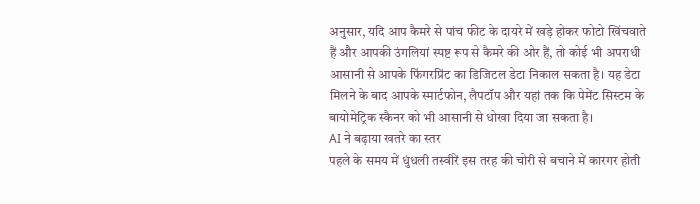अनुसार, यदि आप कैमरे से पांच फीट के दायरे में खड़े होकर फोटो खिंचवाते हैं और आपकी उंगलियां स्पष्ट रूप से कैमरे की ओर हैं, तो कोई भी अपराधी आसानी से आपके फिंगरप्रिंट का डिजिटल डेटा निकाल सकता है। यह डेटा मिलने के बाद आपके स्मार्टफोन, लैपटॉप और यहां तक कि पेमेंट सिस्टम के बायोमेट्रिक स्कैनर को भी आसानी से धोखा दिया जा सकता है।
AI ने बढ़ाया खतरे का स्तर
पहले के समय में धुंधली तस्वीरें इस तरह की चोरी से बचाने में कारगर होती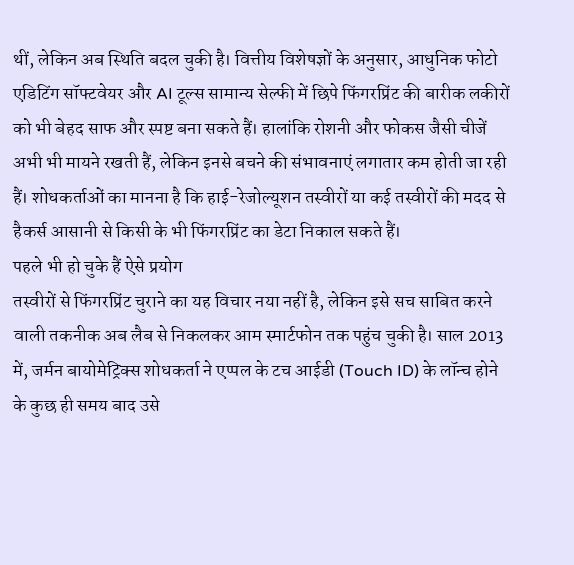थीं, लेकिन अब स्थिति बदल चुकी है। वित्तीय विशेषज्ञों के अनुसार, आधुनिक फोटो एडिटिंग सॉफ्टवेयर और AI टूल्स सामान्य सेल्फी में छिपे फिंगरप्रिंट की बारीक लकीरों को भी बेहद साफ और स्पष्ट बना सकते हैं। हालांकि रोशनी और फोकस जैसी चीजें अभी भी मायने रखती हैं, लेकिन इनसे बचने की संभावनाएं लगातार कम होती जा रही हैं। शोधकर्ताओं का मानना है कि हाई-रेजोल्यूशन तस्वीरों या कई तस्वीरों की मदद से हैकर्स आसानी से किसी के भी फिंगरप्रिंट का डेटा निकाल सकते हैं।
पहले भी हो चुके हैं ऐसे प्रयोग
तस्वीरों से फिंगरप्रिंट चुराने का यह विचार नया नहीं है, लेकिन इसे सच साबित करने वाली तकनीक अब लैब से निकलकर आम स्मार्टफोन तक पहुंच चुकी है। साल 2013 में, जर्मन बायोमेट्रिक्स शोधकर्ता ने एप्पल के टच आईडी (Touch ID) के लॉन्च होने के कुछ ही समय बाद उसे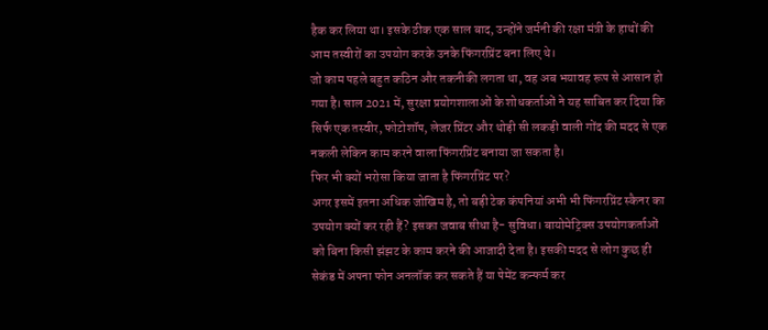हैक कर लिया था। इसके ठीक एक साल बाद, उन्होंने जर्मनी की रक्षा मंत्री के हाथों की आम तस्वीरों का उपयोग करके उनके फिंगरप्रिंट बना लिए थे।
जो काम पहले बहुत कठिन और तकनीकी लगता था, वह अब भयावह रूप से आसान हो गया है। साल 2021 में, सुरक्षा प्रयोगशालाओं के शोधकर्ताओं ने यह साबित कर दिया कि सिर्फ एक तस्वीर, फोटोशॉप, लेजर प्रिंटर और थोड़ी सी लकड़ी वाली गोंद की मदद से एक नकली लेकिन काम करने वाला फिंगरप्रिंट बनाया जा सकता है।
फिर भी क्यों भरोसा किया जाता है फिंगरप्रिंट पर?
अगर इसमें इतना अधिक जोखिम है, तो बड़ी टेक कंपनियां अभी भी फिंगरप्रिंट स्कैनर का उपयोग क्यों कर रही हैं? इसका जवाब सीधा है- सुविधा। बायोमेट्रिक्स उपयोगकर्ताओं को बिना किसी झंझट के काम करने की आजादी देता है। इसकी मदद से लोग कुछ ही सेकंड में अपना फोन अनलॉक कर सकते हैं या पेमेंट कन्फर्म कर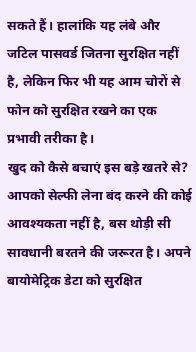सकते हैं। हालांकि यह लंबे और जटिल पासवर्ड जितना सुरक्षित नहीं है, लेकिन फिर भी यह आम चोरों से फोन को सुरक्षित रखने का एक प्रभावी तरीका है।
खुद को कैसे बचाएं इस बड़े खतरे से?
आपको सेल्फी लेना बंद करने की कोई आवश्यकता नहीं है, बस थोड़ी सी सावधानी बरतने की जरूरत है। अपने बायोमेट्रिक डेटा को सुरक्षित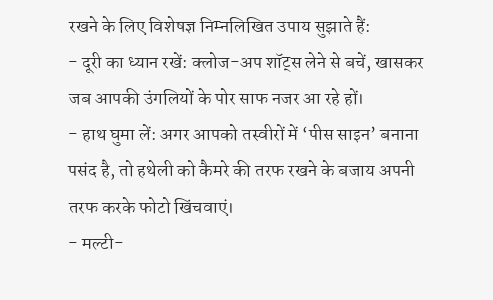रखने के लिए विशेषज्ञ निम्नलिखित उपाय सुझाते हैं:
- दूरी का ध्यान रखें: क्लोज-अप शॉट्स लेने से बचें, खासकर जब आपकी उंगलियों के पोर साफ नजर आ रहे हों।
- हाथ घुमा लें: अगर आपको तस्वीरों में ‘पीस साइन’ बनाना पसंद है, तो हथेली को कैमरे की तरफ रखने के बजाय अपनी तरफ करके फोटो खिंचवाएं।
- मल्टी-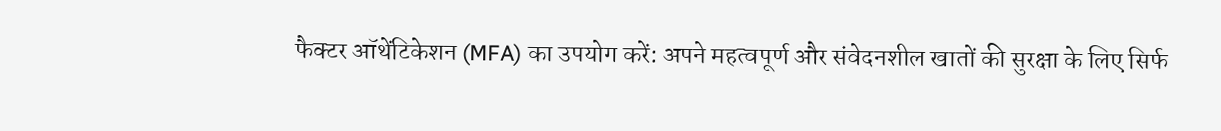फैक्टर ऑथेंटिकेशन (MFA) का उपयोग करें: अपने महत्वपूर्ण और संवेदनशील खातों की सुरक्षा के लिए सिर्फ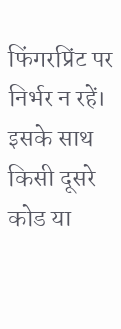फिंगरप्रिंट पर निर्भर न रहें। इसके साथ किसी दूसरे कोड या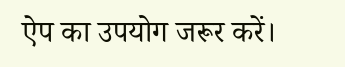ऐप का उपयोग जरूर करें।